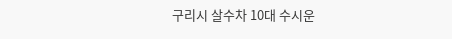구리시 살수차 10대 수시운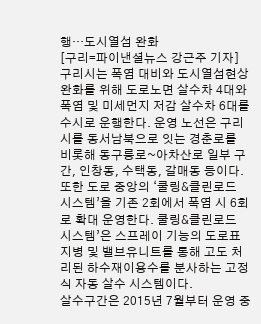행…도시열섬 완화
[구리=파이낸셜뉴스 강근주 기자] 구리시는 폭염 대비와 도시열섬현상 완화를 위해 도로노면 살수차 4대와 폭염 및 미세먼지 저감 살수차 6대를 수시로 운행한다. 운영 노선은 구리시를 동서남북으로 잇는 경춘로를 비롯해 동구릉로~아차산로 일부 구간, 인창동, 수택동, 갈매동 등이다.
또한 도로 중앙의 ‘쿨링&클린로드 시스템’을 기존 2회에서 폭염 시 6회로 확대 운영한다. 쿨링&클린로드 시스템’은 스프레이 기능의 도로표지병 및 밸브유니트를 통해 고도 처리된 하수재이용수를 분사하는 고정식 자동 살수 시스템이다.
살수구간은 2015년 7월부터 운영 중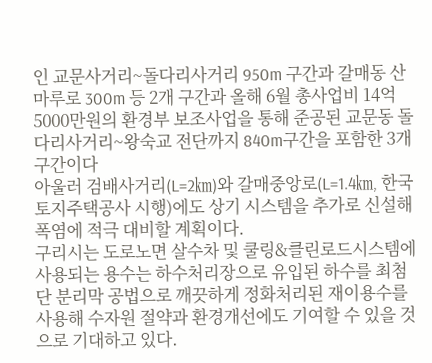인 교문사거리~돌다리사거리 950m 구간과 갈매동 산마루로 300m 등 2개 구간과 올해 6월 총사업비 14억5000만원의 환경부 보조사업을 통해 준공된 교문동 돌다리사거리~왕숙교 전단까지 840m구간을 포함한 3개 구간이다
아울러 검배사거리(L=2㎞)와 갈매중앙로(L=1.4㎞, 한국토지주택공사 시행)에도 상기 시스템을 추가로 신설해 폭염에 적극 대비할 계획이다.
구리시는 도로노면 살수차 및 쿨링&클린로드시스템에 사용되는 용수는 하수처리장으로 유입된 하수를 최첨단 분리막 공법으로 깨끗하게 정화처리된 재이용수를 사용해 수자원 절약과 환경개선에도 기여할 수 있을 것으로 기대하고 있다.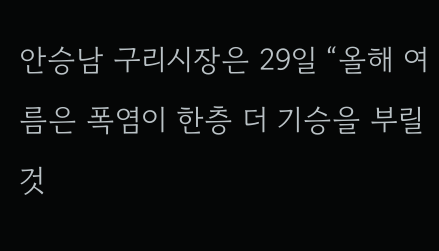안승남 구리시장은 29일 “올해 여름은 폭염이 한층 더 기승을 부릴 것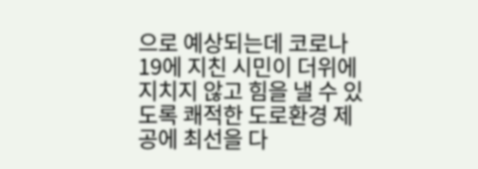으로 예상되는데 코로나19에 지친 시민이 더위에 지치지 않고 힘을 낼 수 있도록 쾌적한 도로환경 제공에 최선을 다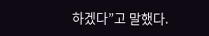하겠다”고 말했다.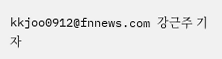kkjoo0912@fnnews.com 강근주 기자